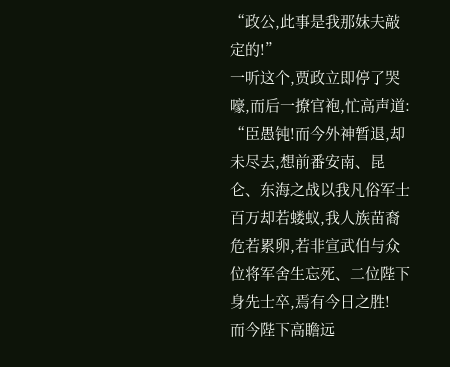“政公,此事是我那妹夫敲定的!”
一听这个,贾政立即停了哭嚎,而后一撩官袍,忙高声道:
“臣愚钝!而今外神暂退,却未尽去,想前番安南、昆仑、东海之战以我凡俗军士百万却若蝼蚁,我人族苗裔危若累卵,若非宣武伯与众位将军舍生忘死、二位陛下身先士卒,焉有今日之胜!
而今陛下高瞻远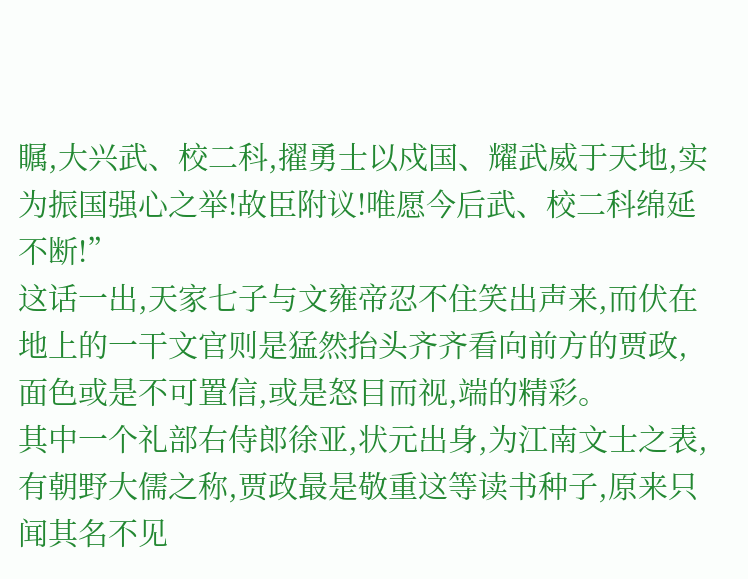瞩,大兴武、校二科,擢勇士以戍国、耀武威于天地,实为振国强心之举!故臣附议!唯愿今后武、校二科绵延不断!”
这话一出,天家七子与文雍帝忍不住笑出声来,而伏在地上的一干文官则是猛然抬头齐齐看向前方的贾政,面色或是不可置信,或是怒目而视,端的精彩。
其中一个礼部右侍郎徐亚,状元出身,为江南文士之表,有朝野大儒之称,贾政最是敬重这等读书种子,原来只闻其名不见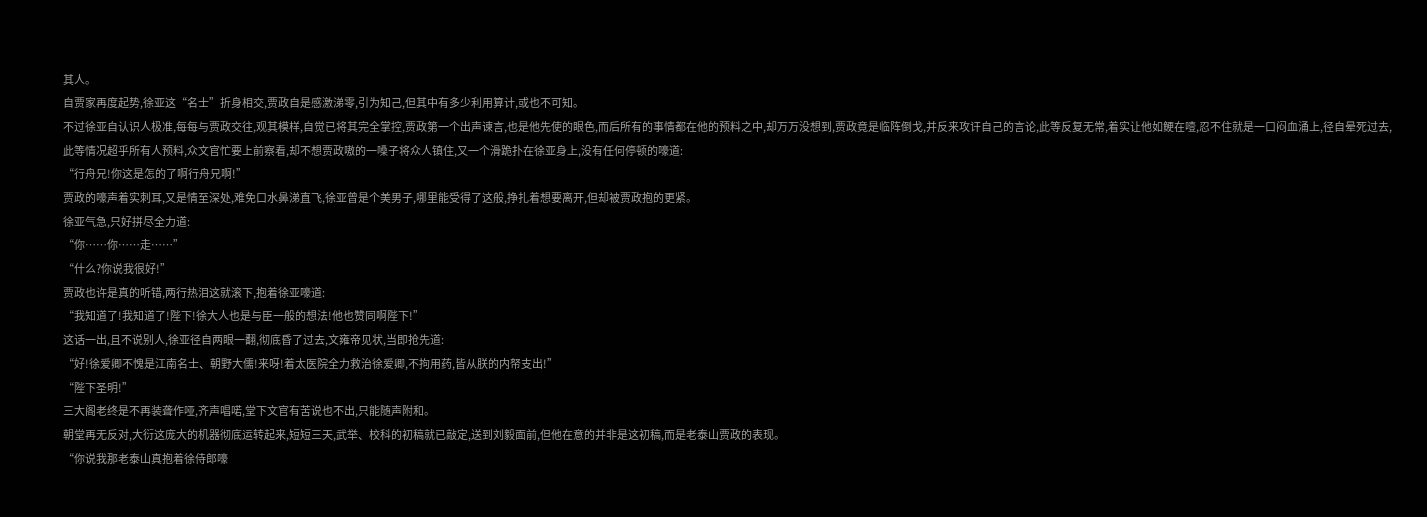其人。
自贾家再度起势,徐亚这“名士”折身相交,贾政自是感激涕零,引为知己,但其中有多少利用算计,或也不可知。
不过徐亚自认识人极准,每每与贾政交往,观其模样,自觉已将其完全掌控,贾政第一个出声谏言,也是他先使的眼色,而后所有的事情都在他的预料之中,却万万没想到,贾政竟是临阵倒戈,并反来攻讦自己的言论,此等反复无常,着实让他如鲠在噎,忍不住就是一口闷血涌上,径自晕死过去,
此等情况超乎所有人预料,众文官忙要上前察看,却不想贾政嗷的一嗓子将众人镇住,又一个滑跪扑在徐亚身上,没有任何停顿的嚎道:
“行舟兄!你这是怎的了啊行舟兄啊!”
贾政的嚎声着实刺耳,又是情至深处,难免口水鼻涕直飞,徐亚曾是个美男子,哪里能受得了这般,挣扎着想要离开,但却被贾政抱的更紧。
徐亚气急,只好拼尽全力道:
“你……你……走……”
“什么?你说我很好!”
贾政也许是真的听错,两行热泪这就滚下,抱着徐亚嚎道:
“我知道了!我知道了!陛下!徐大人也是与臣一般的想法!他也赞同啊陛下!”
这话一出,且不说别人,徐亚径自两眼一翻,彻底昏了过去,文雍帝见状,当即抢先道:
“好!徐爱卿不愧是江南名士、朝野大儒!来呀!着太医院全力救治徐爱卿,不拘用药,皆从朕的内帑支出!”
“陛下圣明!”
三大阁老终是不再装聋作哑,齐声唱喏,堂下文官有苦说也不出,只能随声附和。
朝堂再无反对,大衍这庞大的机器彻底运转起来,短短三天,武举、校科的初稿就已敲定,送到刘毅面前,但他在意的并非是这初稿,而是老泰山贾政的表现。
“你说我那老泰山真抱着徐侍郎嚎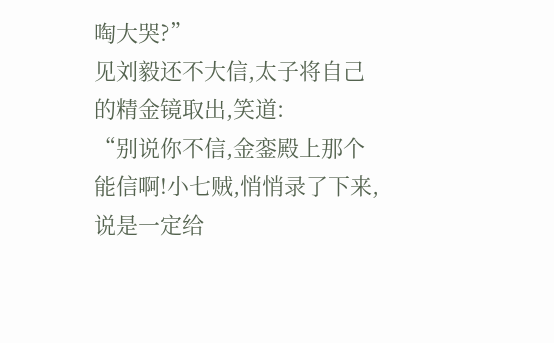啕大哭?”
见刘毅还不大信,太子将自己的精金镜取出,笑道:
“别说你不信,金銮殿上那个能信啊!小七贼,悄悄录了下来,说是一定给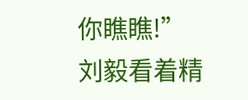你瞧瞧!”
刘毅看着精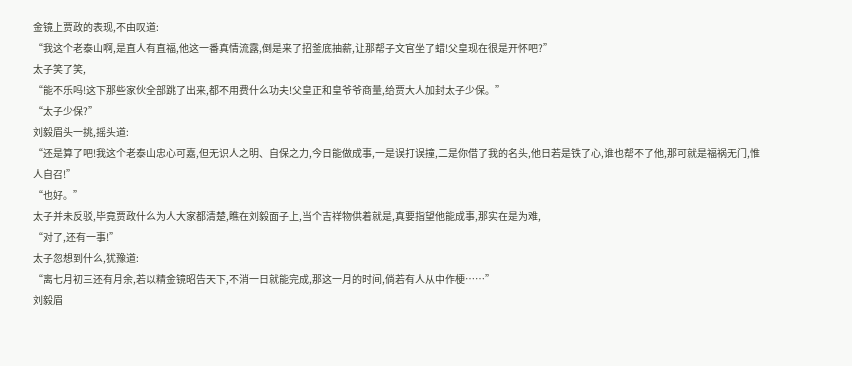金镜上贾政的表现,不由叹道:
“我这个老泰山啊,是直人有直福,他这一番真情流露,倒是来了招釜底抽薪,让那帮子文官坐了蜡!父皇现在很是开怀吧?”
太子笑了笑,
“能不乐吗!这下那些家伙全部跳了出来,都不用费什么功夫!父皇正和皇爷爷商量,给贾大人加封太子少保。”
“太子少保?”
刘毅眉头一挑,摇头道:
“还是算了吧!我这个老泰山忠心可嘉,但无识人之明、自保之力,今日能做成事,一是误打误撞,二是你借了我的名头,他日若是铁了心,谁也帮不了他,那可就是福祸无门,惟人自召!”
“也好。”
太子并未反驳,毕竟贾政什么为人大家都清楚,瞧在刘毅面子上,当个吉祥物供着就是,真要指望他能成事,那实在是为难,
“对了,还有一事!”
太子忽想到什么,犹豫道:
“离七月初三还有月余,若以精金镜昭告天下,不消一日就能完成,那这一月的时间,倘若有人从中作梗……”
刘毅眉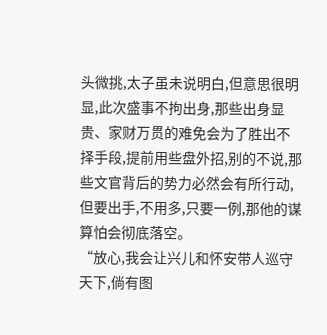头微挑,太子虽未说明白,但意思很明显,此次盛事不拘出身,那些出身显贵、家财万贯的难免会为了胜出不择手段,提前用些盘外招,别的不说,那些文官背后的势力必然会有所行动,但要出手,不用多,只要一例,那他的谋算怕会彻底落空。
“放心,我会让兴儿和怀安带人巡守天下,倘有图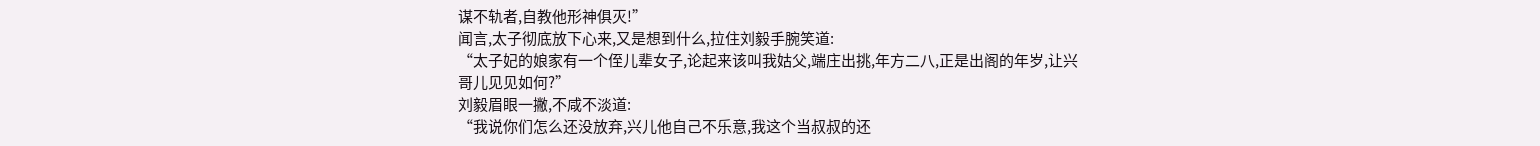谋不轨者,自教他形神俱灭!”
闻言,太子彻底放下心来,又是想到什么,拉住刘毅手腕笑道:
“太子妃的娘家有一个侄儿辈女子,论起来该叫我姑父,端庄出挑,年方二八,正是出阁的年岁,让兴哥儿见见如何?”
刘毅眉眼一撇,不咸不淡道:
“我说你们怎么还没放弃,兴儿他自己不乐意,我这个当叔叔的还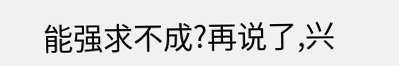能强求不成?再说了,兴